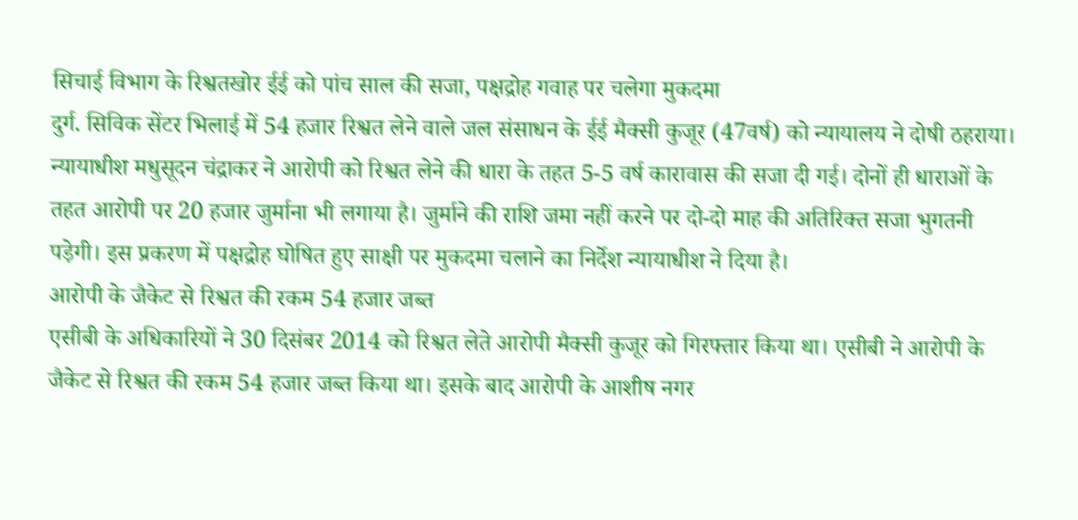सिचाई विभाग के रिश्वतखोर ईई को पांच साल की सजा, पक्षद्रोह गवाह पर चलेगा मुकदमा
दुर्ग. सिविक सेंटर भिलाई में 54 हजार रिश्वत लेने वाले जल संसाधन के ईई मैक्सी कुजूर (47वर्ष) को न्यायालय ने दोषी ठहराया। न्यायाधीश मधुसूदन चंद्राकर ने आरोपी को रिश्वत लेने की धारा के तहत 5-5 वर्ष कारावास की सजा दी गई। दोनों ही धाराओं के तहत आरोपी पर 20 हजार जुर्माना भी लगाया है। जुर्माने की राशि जमा नहीं करने पर दो-दो माह की अतिरिक्त सजा भुगतनी पड़ेगी। इस प्रकरण में पक्षद्रोह घोषित हुए साक्षी पर मुकदमा चलाने का निर्देश न्यायाधीश ने दिया है।
आरोपी के जैकेट से रिश्वत की रकम 54 हजार जब्त
एसीबी के अधिकारियों ने 30 दिसंबर 2014 को रिश्वत लेते आरोपी मैक्सी कुजूर को गिरफ्तार किया था। एसीबी ने आरोपी के जैकेट से रिश्वत की रकम 54 हजार जब्त किया था। इसके बाद आरोपी के आशीष नगर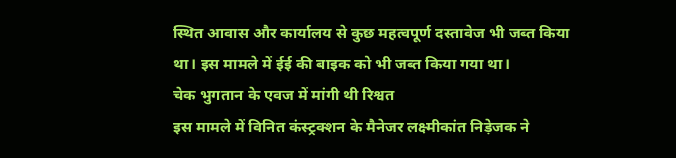स्थित आवास और कार्यालय से कुछ महत्वपूर्ण दस्तावेज भी जब्त किया था। इस मामले में ईई की बाइक को भी जब्त किया गया था।
चेक भुगतान के एवज में मांगी थी रिश्वत
इस मामले में विनित कंस्ट्रक्शन के मैनेजर लक्ष्मीकांत निड़ेजक ने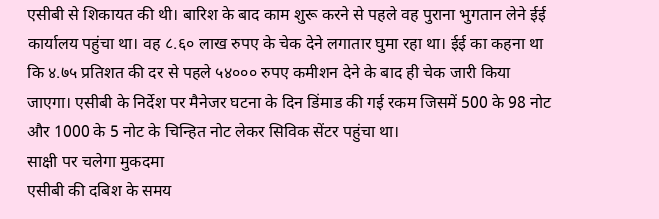एसीबी से शिकायत की थी। बारिश के बाद काम शुरू करने से पहले वह पुराना भुगतान लेने ईई कार्यालय पहुंचा था। वह ८.६० लाख रुपए के चेक देने लगातार घुमा रहा था। ईई का कहना था कि ४.७५ प्रतिशत की दर से पहले ५४००० रुपए कमीशन देने के बाद ही चेक जारी किया जाएगा। एसीबी के निर्देश पर मैनेजर घटना के दिन डिंमाड की गई रकम जिसमें 500 के 98 नोट और 1000 के 5 नोट के चिन्हित नोट लेकर सिविक सेंटर पहुंचा था।
साक्षी पर चलेगा मुकदमा
एसीबी की दबिश के समय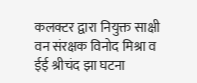कलक्टर द्वारा नियुक्त साक्षी वन संरक्षक विनोद मिश्रा व ईई श्रीचंद झा घटना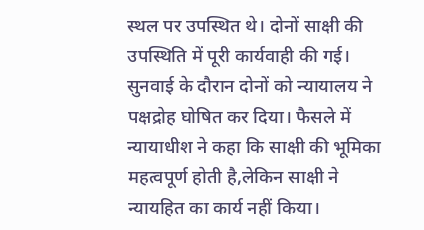स्थल पर उपस्थित थे। दोनों साक्षी की उपस्थिति में पूरी कार्यवाही की गई। सुनवाई के दौरान दोनों को न्यायालय ने पक्षद्रोह घोषित कर दिया। फैसले में न्यायाधीश ने कहा कि साक्षी की भूमिका महत्वपूर्ण होती है,लेकिन साक्षी ने न्यायहित का कार्य नहीं किया।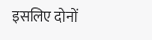इसलिए दोनों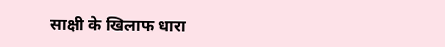साक्षी के खिलाफ धारा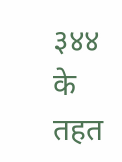३४४ के तहत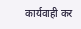कार्यवाही कर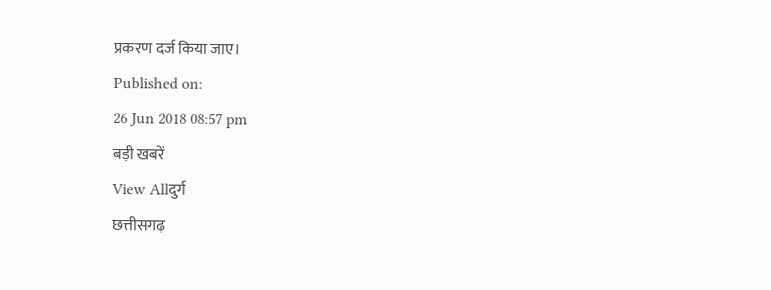प्रकरण दर्ज किया जाए।
Published on:
26 Jun 2018 08:57 pm
बड़ी खबरें
View Allदुर्ग
छत्तीसगढ़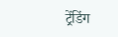ट्रेंडिंग